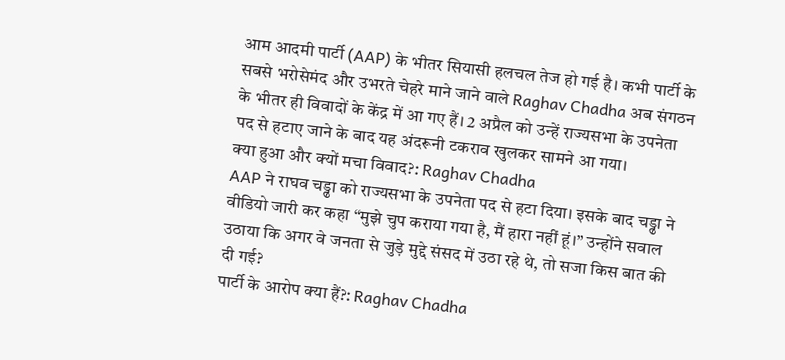आम आदमी पार्टी (AAP) के भीतर सियासी हलचल तेज हो गई है। कभी पार्टी के सबसे भरोसेमंद और उभरते चेहरे माने जाने वाले Raghav Chadha अब संगठन के भीतर ही विवादों के केंद्र में आ गए हैं। 2 अप्रैल को उन्हें राज्यसभा के उपनेता पद से हटाए जाने के बाद यह अंदरूनी टकराव खुलकर सामने आ गया।
क्या हुआ और क्यों मचा विवाद?: Raghav Chadha
AAP ने राघव चड्ढा को राज्यसभा के उपनेता पद से हटा दिया। इसके बाद चड्ढा ने वीडियो जारी कर कहा “मुझे चुप कराया गया है, मैं हारा नहीं हूं।” उन्होंने सवाल उठाया कि अगर वे जनता से जुड़े मुद्दे संसद में उठा रहे थे, तो सजा किस बात की दी गई?
पार्टी के आरोप क्या हैं?: Raghav Chadha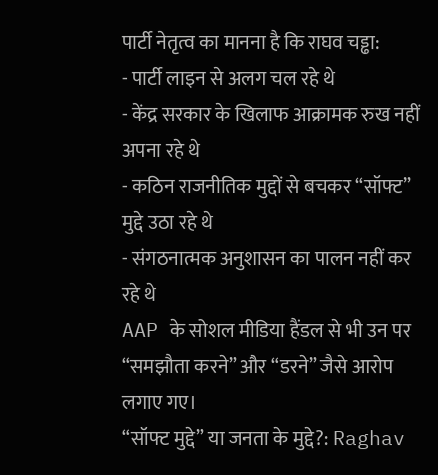पार्टी नेतृत्व का मानना है कि राघव चड्ढा:
- पार्टी लाइन से अलग चल रहे थे
- केंद्र सरकार के खिलाफ आक्रामक रुख नहीं अपना रहे थे
- कठिन राजनीतिक मुद्दों से बचकर “सॉफ्ट” मुद्दे उठा रहे थे
- संगठनात्मक अनुशासन का पालन नहीं कर रहे थे
AAP के सोशल मीडिया हैंडल से भी उन पर “समझौता करने” और “डरने” जैसे आरोप लगाए गए।
“सॉफ्ट मुद्दे” या जनता के मुद्दे?: Raghav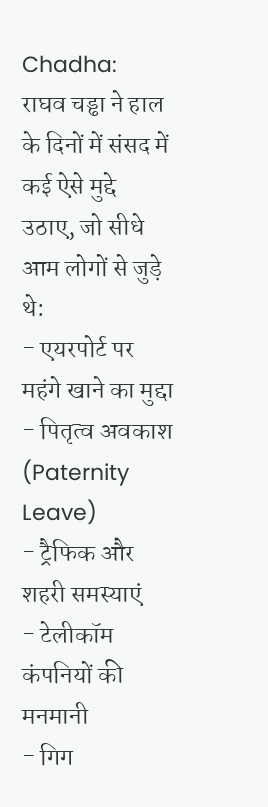Chadha:
राघव चड्ढा ने हाल के दिनों में संसद में कई ऐसे मुद्दे उठाए, जो सीधे आम लोगों से जुड़े थे:
- एयरपोर्ट पर महंगे खाने का मुद्दा
- पितृत्व अवकाश (Paternity Leave)
- ट्रैफिक और शहरी समस्याएं
- टेलीकॉम कंपनियों की मनमानी
- गिग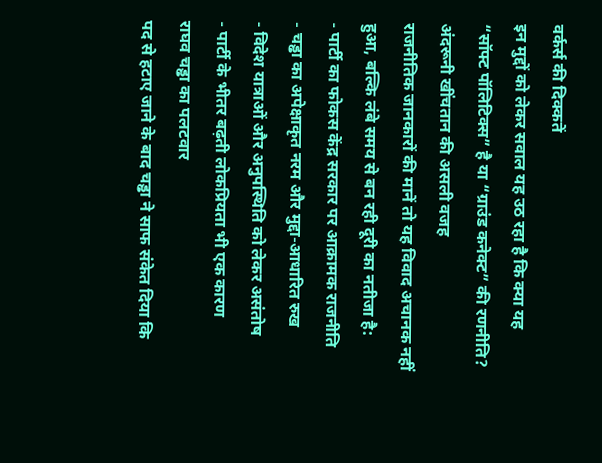वर्कर्स की दिक्कतें
इन मुद्दों को लेकर सवाल यह उठ रहा है कि क्या यह “सॉफ्ट पॉलिटिक्स” है या “ग्राउंड कनेक्ट” की रणनीति?
अंदरूनी खींचतान की असली वजह
राजनीतिक जानकारों की मानें तो यह विवाद अचानक नहीं हुआ, बल्कि लंबे समय से बन रही दूरी का नतीजा है:
- पार्टी का फोकस केंद्र सरकार पर आक्रामक राजनीति
- चड्ढा का अपेक्षाकृत नरम और मुद्दा-आधारित रुख
- विदेश यात्राओं और अनुपस्थिति को लेकर असंतोष
- पार्टी के भीतर बढ़ती लोकप्रियता भी एक कारण
राघव चड्ढा का पलटवार
पद से हटाए जाने के बाद चड्ढा ने साफ संकेत दिया कि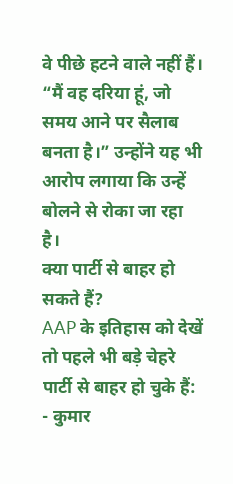वे पीछे हटने वाले नहीं हैं। “मैं वह दरिया हूं, जो समय आने पर सैलाब बनता है।” उन्होंने यह भी आरोप लगाया कि उन्हें बोलने से रोका जा रहा है।
क्या पार्टी से बाहर हो सकते हैं?
AAP के इतिहास को देखें तो पहले भी बड़े चेहरे पार्टी से बाहर हो चुके हैं:
- कुमार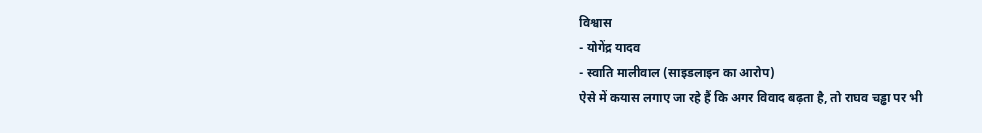विश्वास
- योगेंद्र यादव
- स्वाति मालीवाल (साइडलाइन का आरोप)
ऐसे में कयास लगाए जा रहे हैं कि अगर विवाद बढ़ता है, तो राघव चड्ढा पर भी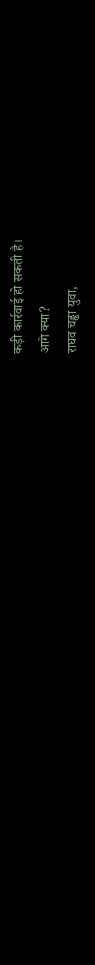कड़ी कार्रवाई हो सकती है।
आगे क्या?
राघव चड्ढा युवा,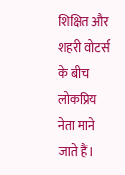शिक्षित और शहरी वोटर्स के बीच लोकप्रिय नेता माने जाते हैं।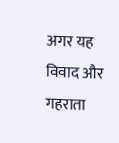अगर यह विवाद और गहराता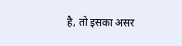है, तो इसका असर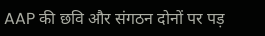AAP की छवि और संगठन दोनों पर पड़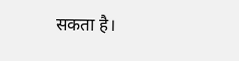सकता है।